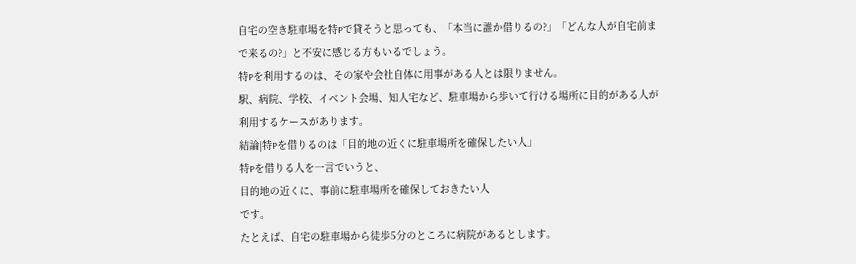自宅の空き駐車場を特Pで貸そうと思っても、「本当に誰か借りるの?」「どんな人が自宅前まで来るの?」と不安に感じる方もいるでしょう。
特Pを利用するのは、その家や会社自体に用事がある人とは限りません。
駅、病院、学校、イベント会場、知人宅など、駐車場から歩いて行ける場所に目的がある人が利用するケースがあります。
結論|特Pを借りるのは「目的地の近くに駐車場所を確保したい人」
特Pを借りる人を一言でいうと、
目的地の近くに、事前に駐車場所を確保しておきたい人
です。
たとえば、自宅の駐車場から徒歩5分のところに病院があるとします。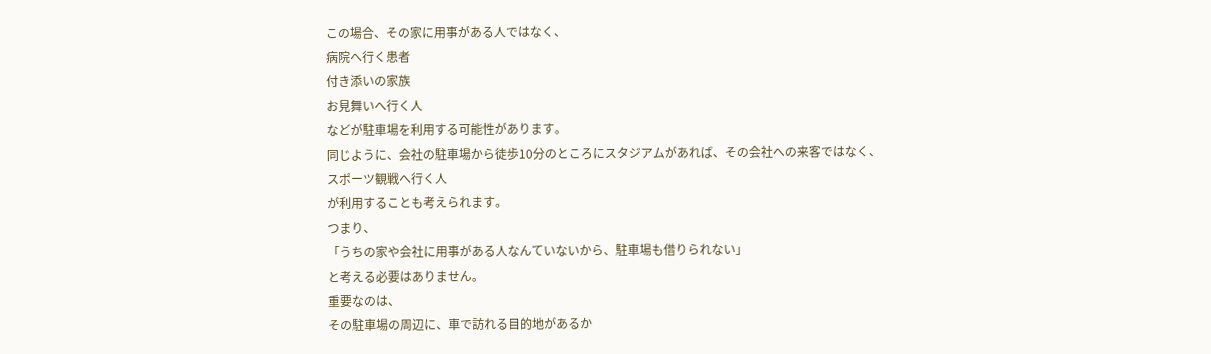この場合、その家に用事がある人ではなく、
病院へ行く患者
付き添いの家族
お見舞いへ行く人
などが駐車場を利用する可能性があります。
同じように、会社の駐車場から徒歩10分のところにスタジアムがあれば、その会社への来客ではなく、
スポーツ観戦へ行く人
が利用することも考えられます。
つまり、
「うちの家や会社に用事がある人なんていないから、駐車場も借りられない」
と考える必要はありません。
重要なのは、
その駐車場の周辺に、車で訪れる目的地があるか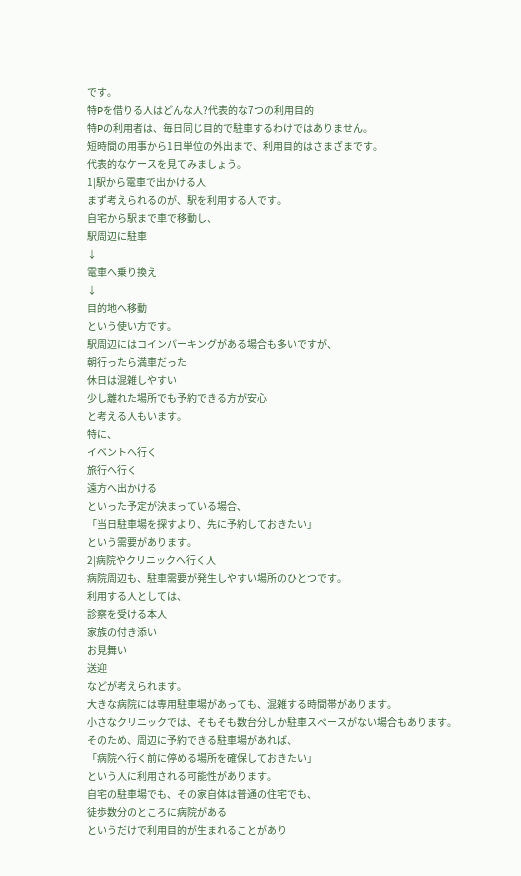です。
特Pを借りる人はどんな人?代表的な7つの利用目的
特Pの利用者は、毎日同じ目的で駐車するわけではありません。
短時間の用事から1日単位の外出まで、利用目的はさまざまです。
代表的なケースを見てみましょう。
1|駅から電車で出かける人
まず考えられるのが、駅を利用する人です。
自宅から駅まで車で移動し、
駅周辺に駐車
↓
電車へ乗り換え
↓
目的地へ移動
という使い方です。
駅周辺にはコインパーキングがある場合も多いですが、
朝行ったら満車だった
休日は混雑しやすい
少し離れた場所でも予約できる方が安心
と考える人もいます。
特に、
イベントへ行く
旅行へ行く
遠方へ出かける
といった予定が決まっている場合、
「当日駐車場を探すより、先に予約しておきたい」
という需要があります。
2|病院やクリニックへ行く人
病院周辺も、駐車需要が発生しやすい場所のひとつです。
利用する人としては、
診察を受ける本人
家族の付き添い
お見舞い
送迎
などが考えられます。
大きな病院には専用駐車場があっても、混雑する時間帯があります。
小さなクリニックでは、そもそも数台分しか駐車スペースがない場合もあります。
そのため、周辺に予約できる駐車場があれば、
「病院へ行く前に停める場所を確保しておきたい」
という人に利用される可能性があります。
自宅の駐車場でも、その家自体は普通の住宅でも、
徒歩数分のところに病院がある
というだけで利用目的が生まれることがあり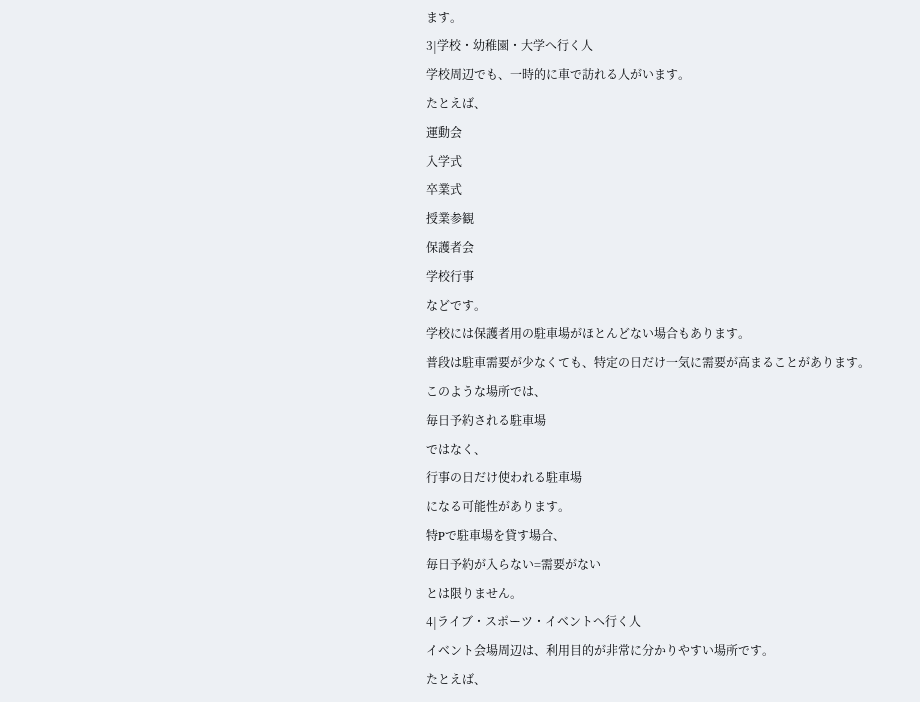ます。
3|学校・幼稚園・大学へ行く人
学校周辺でも、一時的に車で訪れる人がいます。
たとえば、
運動会
入学式
卒業式
授業参観
保護者会
学校行事
などです。
学校には保護者用の駐車場がほとんどない場合もあります。
普段は駐車需要が少なくても、特定の日だけ一気に需要が高まることがあります。
このような場所では、
毎日予約される駐車場
ではなく、
行事の日だけ使われる駐車場
になる可能性があります。
特Pで駐車場を貸す場合、
毎日予約が入らない=需要がない
とは限りません。
4|ライブ・スポーツ・イベントへ行く人
イベント会場周辺は、利用目的が非常に分かりやすい場所です。
たとえば、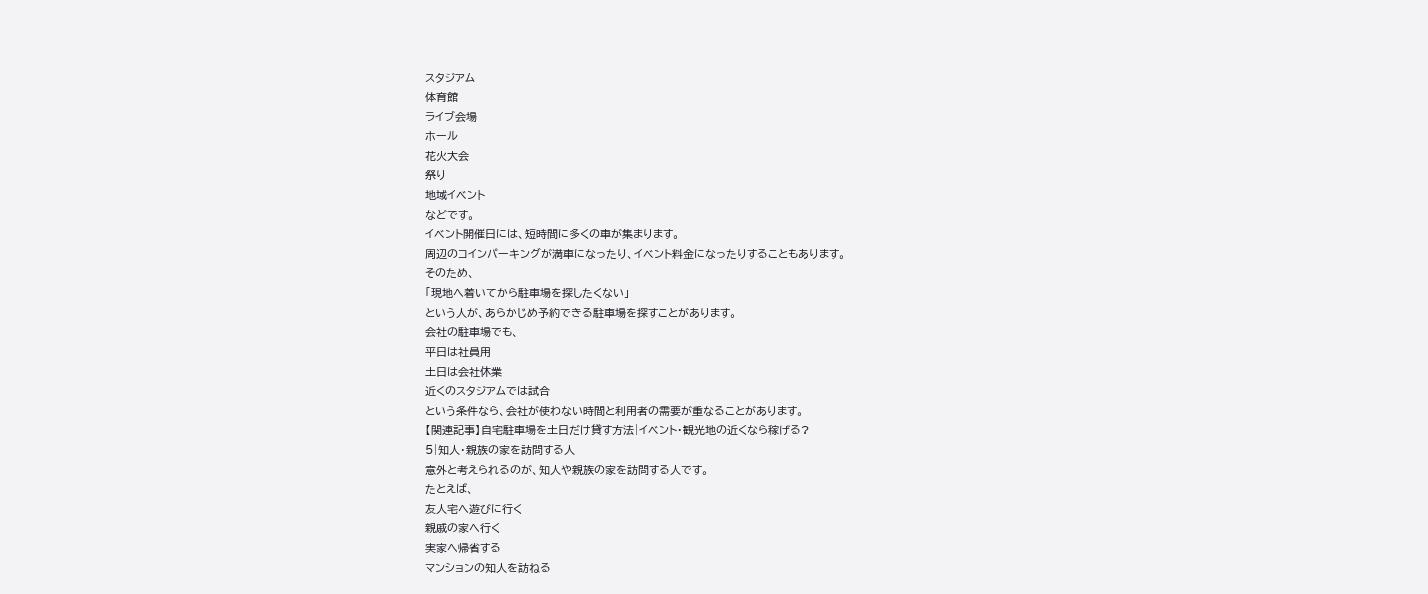スタジアム
体育館
ライブ会場
ホール
花火大会
祭り
地域イベント
などです。
イベント開催日には、短時間に多くの車が集まります。
周辺のコインパーキングが満車になったり、イベント料金になったりすることもあります。
そのため、
「現地へ着いてから駐車場を探したくない」
という人が、あらかじめ予約できる駐車場を探すことがあります。
会社の駐車場でも、
平日は社員用
土日は会社休業
近くのスタジアムでは試合
という条件なら、会社が使わない時間と利用者の需要が重なることがあります。
【関連記事】自宅駐車場を土日だけ貸す方法|イベント・観光地の近くなら稼げる?
5|知人・親族の家を訪問する人
意外と考えられるのが、知人や親族の家を訪問する人です。
たとえば、
友人宅へ遊びに行く
親戚の家へ行く
実家へ帰省する
マンションの知人を訪ねる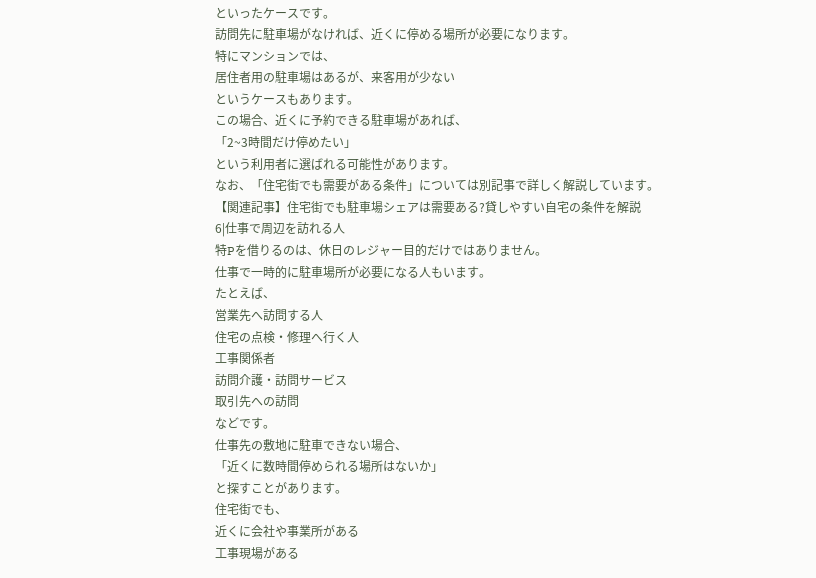といったケースです。
訪問先に駐車場がなければ、近くに停める場所が必要になります。
特にマンションでは、
居住者用の駐車場はあるが、来客用が少ない
というケースもあります。
この場合、近くに予約できる駐車場があれば、
「2~3時間だけ停めたい」
という利用者に選ばれる可能性があります。
なお、「住宅街でも需要がある条件」については別記事で詳しく解説しています。
【関連記事】住宅街でも駐車場シェアは需要ある?貸しやすい自宅の条件を解説
6|仕事で周辺を訪れる人
特Pを借りるのは、休日のレジャー目的だけではありません。
仕事で一時的に駐車場所が必要になる人もいます。
たとえば、
営業先へ訪問する人
住宅の点検・修理へ行く人
工事関係者
訪問介護・訪問サービス
取引先への訪問
などです。
仕事先の敷地に駐車できない場合、
「近くに数時間停められる場所はないか」
と探すことがあります。
住宅街でも、
近くに会社や事業所がある
工事現場がある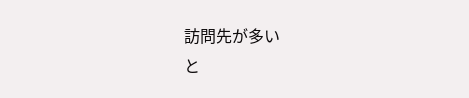訪問先が多い
と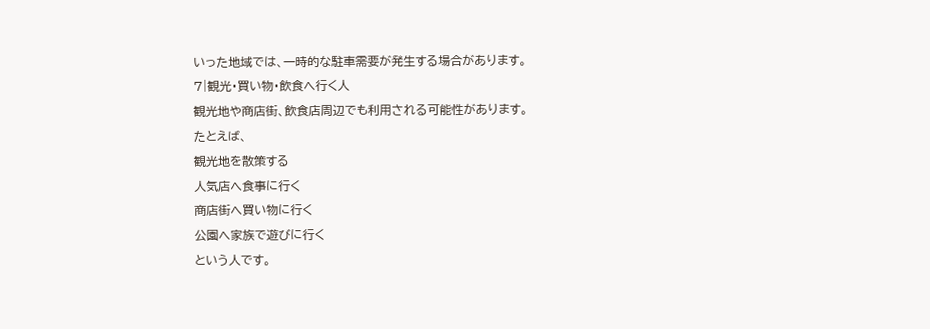いった地域では、一時的な駐車需要が発生する場合があります。
7|観光・買い物・飲食へ行く人
観光地や商店街、飲食店周辺でも利用される可能性があります。
たとえば、
観光地を散策する
人気店へ食事に行く
商店街へ買い物に行く
公園へ家族で遊びに行く
という人です。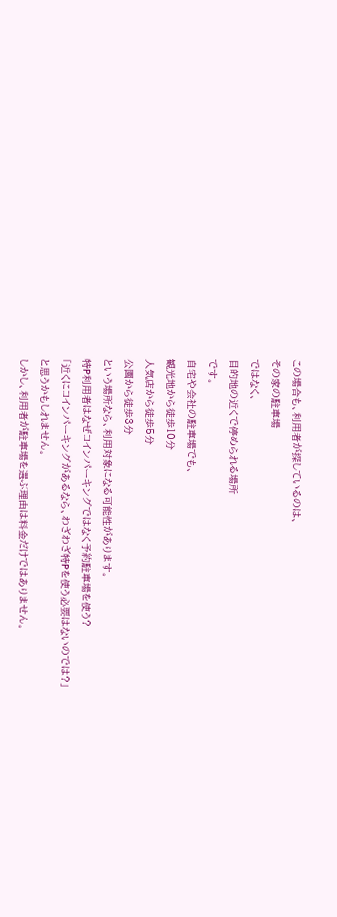この場合も、利用者が探しているのは、
その家の駐車場
ではなく、
目的地の近くで停められる場所
です。
自宅や会社の駐車場でも、
観光地から徒歩10分
人気店から徒歩5分
公園から徒歩3分
という場所なら、利用対象になる可能性があります。
特P利用者はなぜコインパーキングではなく予約駐車場を使う?
「近くにコインパーキングがあるなら、わざわざ特Pを使う必要はないのでは?」
と思うかもしれません。
しかし、利用者が駐車場を選ぶ理由は料金だけではありません。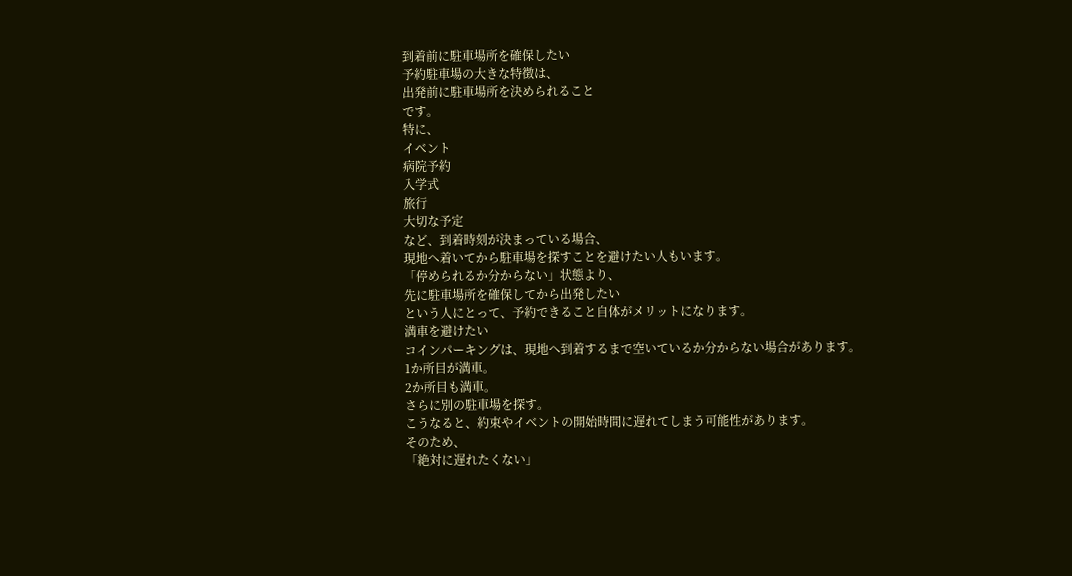到着前に駐車場所を確保したい
予約駐車場の大きな特徴は、
出発前に駐車場所を決められること
です。
特に、
イベント
病院予約
入学式
旅行
大切な予定
など、到着時刻が決まっている場合、
現地へ着いてから駐車場を探すことを避けたい人もいます。
「停められるか分からない」状態より、
先に駐車場所を確保してから出発したい
という人にとって、予約できること自体がメリットになります。
満車を避けたい
コインパーキングは、現地へ到着するまで空いているか分からない場合があります。
1か所目が満車。
2か所目も満車。
さらに別の駐車場を探す。
こうなると、約束やイベントの開始時間に遅れてしまう可能性があります。
そのため、
「絶対に遅れたくない」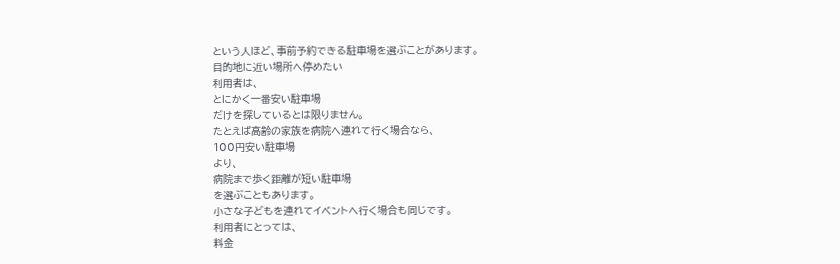という人ほど、事前予約できる駐車場を選ぶことがあります。
目的地に近い場所へ停めたい
利用者は、
とにかく一番安い駐車場
だけを探しているとは限りません。
たとえば高齢の家族を病院へ連れて行く場合なら、
100円安い駐車場
より、
病院まで歩く距離が短い駐車場
を選ぶこともあります。
小さな子どもを連れてイベントへ行く場合も同じです。
利用者にとっては、
料金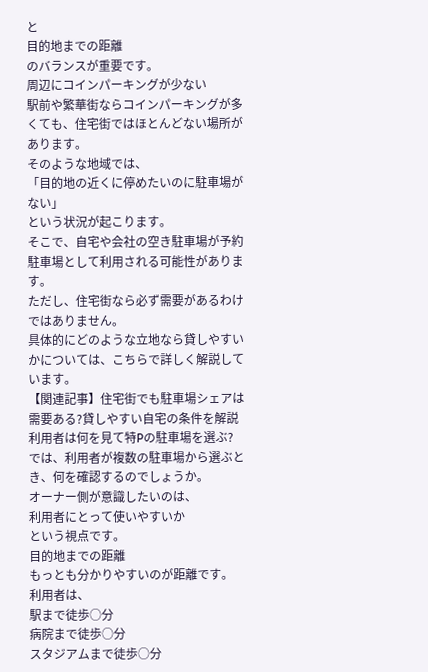と
目的地までの距離
のバランスが重要です。
周辺にコインパーキングが少ない
駅前や繁華街ならコインパーキングが多くても、住宅街ではほとんどない場所があります。
そのような地域では、
「目的地の近くに停めたいのに駐車場がない」
という状況が起こります。
そこで、自宅や会社の空き駐車場が予約駐車場として利用される可能性があります。
ただし、住宅街なら必ず需要があるわけではありません。
具体的にどのような立地なら貸しやすいかについては、こちらで詳しく解説しています。
【関連記事】住宅街でも駐車場シェアは需要ある?貸しやすい自宅の条件を解説
利用者は何を見て特Pの駐車場を選ぶ?
では、利用者が複数の駐車場から選ぶとき、何を確認するのでしょうか。
オーナー側が意識したいのは、
利用者にとって使いやすいか
という視点です。
目的地までの距離
もっとも分かりやすいのが距離です。
利用者は、
駅まで徒歩○分
病院まで徒歩○分
スタジアムまで徒歩○分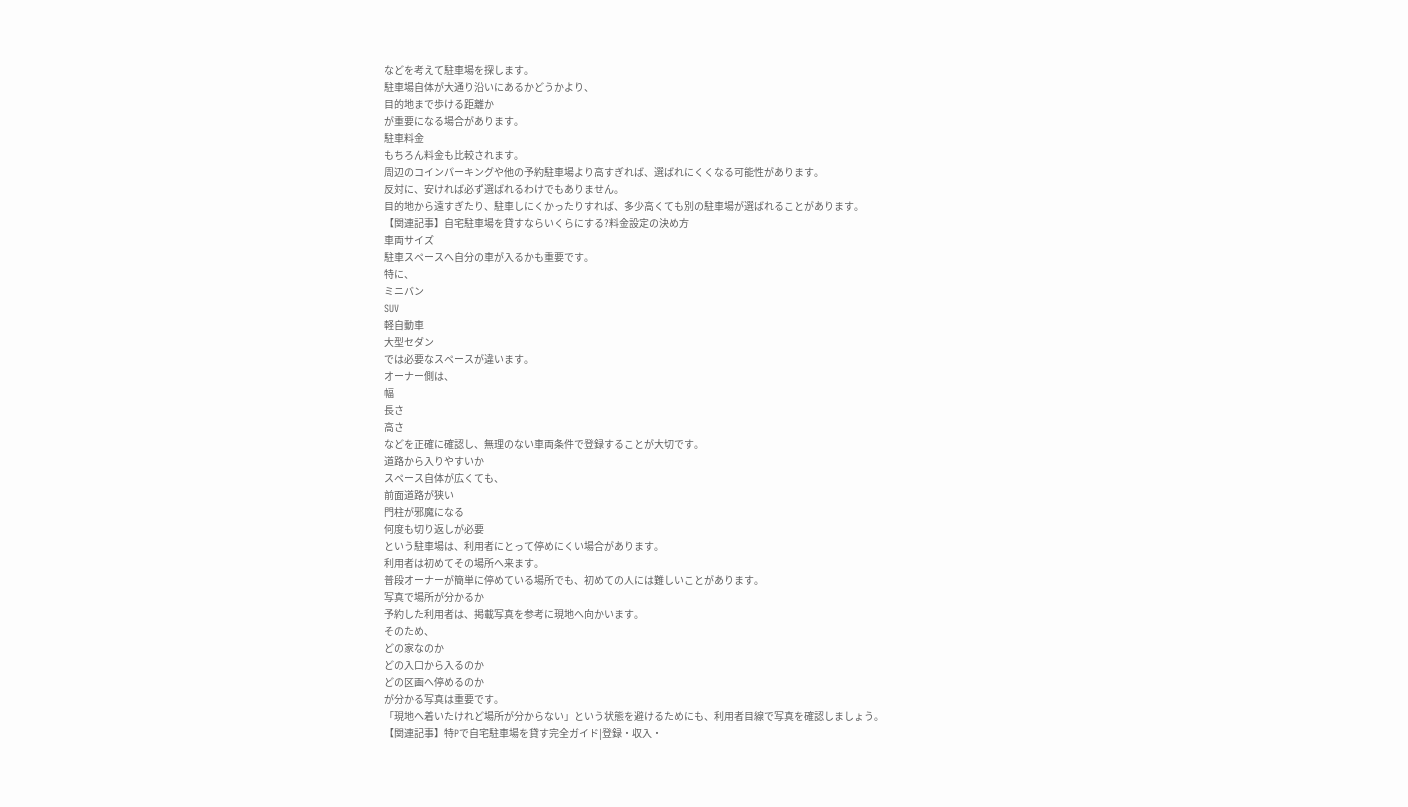などを考えて駐車場を探します。
駐車場自体が大通り沿いにあるかどうかより、
目的地まで歩ける距離か
が重要になる場合があります。
駐車料金
もちろん料金も比較されます。
周辺のコインパーキングや他の予約駐車場より高すぎれば、選ばれにくくなる可能性があります。
反対に、安ければ必ず選ばれるわけでもありません。
目的地から遠すぎたり、駐車しにくかったりすれば、多少高くても別の駐車場が選ばれることがあります。
【関連記事】自宅駐車場を貸すならいくらにする?料金設定の決め方
車両サイズ
駐車スペースへ自分の車が入るかも重要です。
特に、
ミニバン
SUV
軽自動車
大型セダン
では必要なスペースが違います。
オーナー側は、
幅
長さ
高さ
などを正確に確認し、無理のない車両条件で登録することが大切です。
道路から入りやすいか
スペース自体が広くても、
前面道路が狭い
門柱が邪魔になる
何度も切り返しが必要
という駐車場は、利用者にとって停めにくい場合があります。
利用者は初めてその場所へ来ます。
普段オーナーが簡単に停めている場所でも、初めての人には難しいことがあります。
写真で場所が分かるか
予約した利用者は、掲載写真を参考に現地へ向かいます。
そのため、
どの家なのか
どの入口から入るのか
どの区画へ停めるのか
が分かる写真は重要です。
「現地へ着いたけれど場所が分からない」という状態を避けるためにも、利用者目線で写真を確認しましょう。
【関連記事】特Pで自宅駐車場を貸す完全ガイド|登録・収入・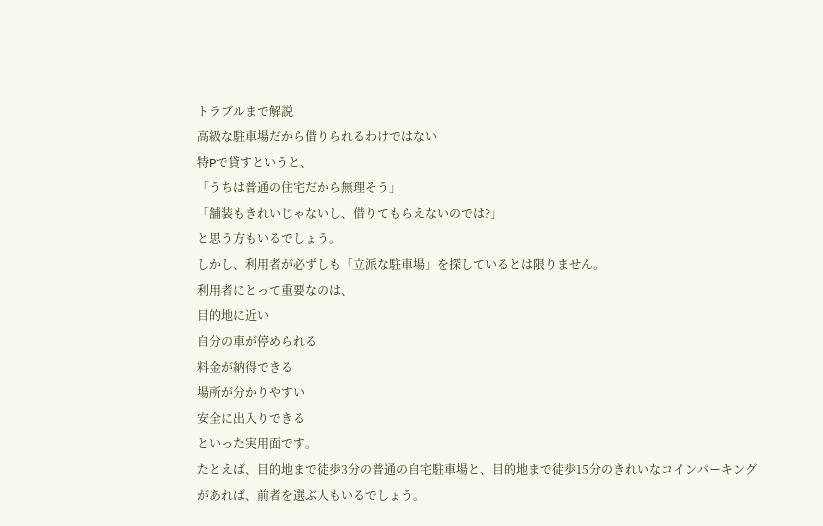トラブルまで解説
高級な駐車場だから借りられるわけではない
特Pで貸すというと、
「うちは普通の住宅だから無理そう」
「舗装もきれいじゃないし、借りてもらえないのでは?」
と思う方もいるでしょう。
しかし、利用者が必ずしも「立派な駐車場」を探しているとは限りません。
利用者にとって重要なのは、
目的地に近い
自分の車が停められる
料金が納得できる
場所が分かりやすい
安全に出入りできる
といった実用面です。
たとえば、目的地まで徒歩3分の普通の自宅駐車場と、目的地まで徒歩15分のきれいなコインパーキングがあれば、前者を選ぶ人もいるでしょう。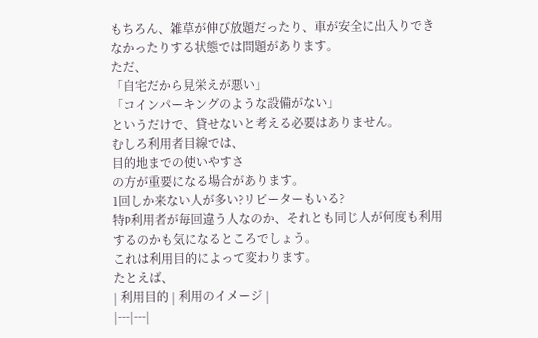もちろん、雑草が伸び放題だったり、車が安全に出入りできなかったりする状態では問題があります。
ただ、
「自宅だから見栄えが悪い」
「コインパーキングのような設備がない」
というだけで、貸せないと考える必要はありません。
むしろ利用者目線では、
目的地までの使いやすさ
の方が重要になる場合があります。
1回しか来ない人が多い?リピーターもいる?
特P利用者が毎回違う人なのか、それとも同じ人が何度も利用するのかも気になるところでしょう。
これは利用目的によって変わります。
たとえば、
| 利用目的 | 利用のイメージ |
|---|---|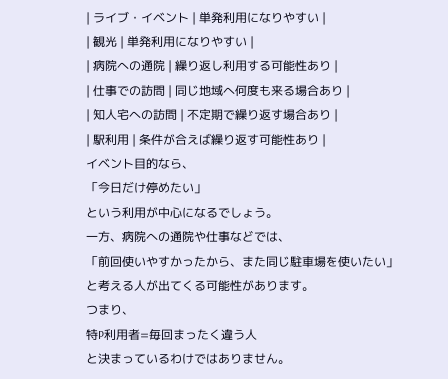| ライブ・イベント | 単発利用になりやすい |
| 観光 | 単発利用になりやすい |
| 病院への通院 | 繰り返し利用する可能性あり |
| 仕事での訪問 | 同じ地域へ何度も来る場合あり |
| 知人宅への訪問 | 不定期で繰り返す場合あり |
| 駅利用 | 条件が合えば繰り返す可能性あり |
イベント目的なら、
「今日だけ停めたい」
という利用が中心になるでしょう。
一方、病院への通院や仕事などでは、
「前回使いやすかったから、また同じ駐車場を使いたい」
と考える人が出てくる可能性があります。
つまり、
特P利用者=毎回まったく違う人
と決まっているわけではありません。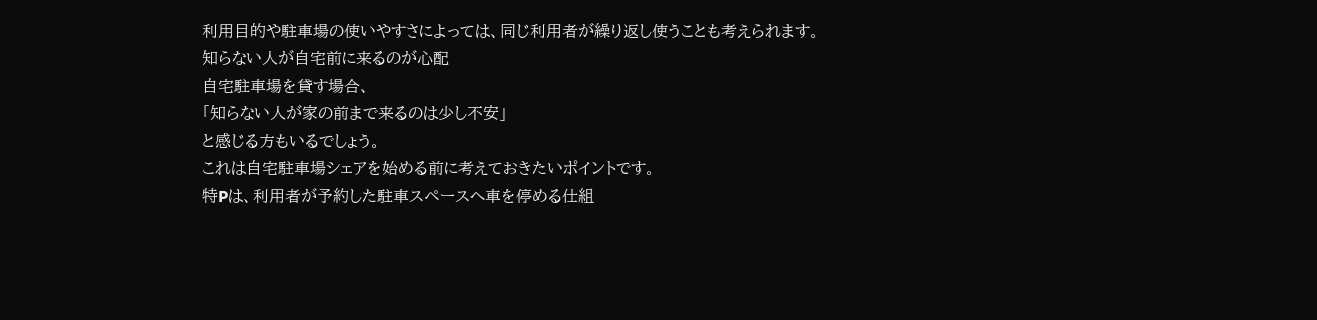利用目的や駐車場の使いやすさによっては、同じ利用者が繰り返し使うことも考えられます。
知らない人が自宅前に来るのが心配
自宅駐車場を貸す場合、
「知らない人が家の前まで来るのは少し不安」
と感じる方もいるでしょう。
これは自宅駐車場シェアを始める前に考えておきたいポイントです。
特Pは、利用者が予約した駐車スペースへ車を停める仕組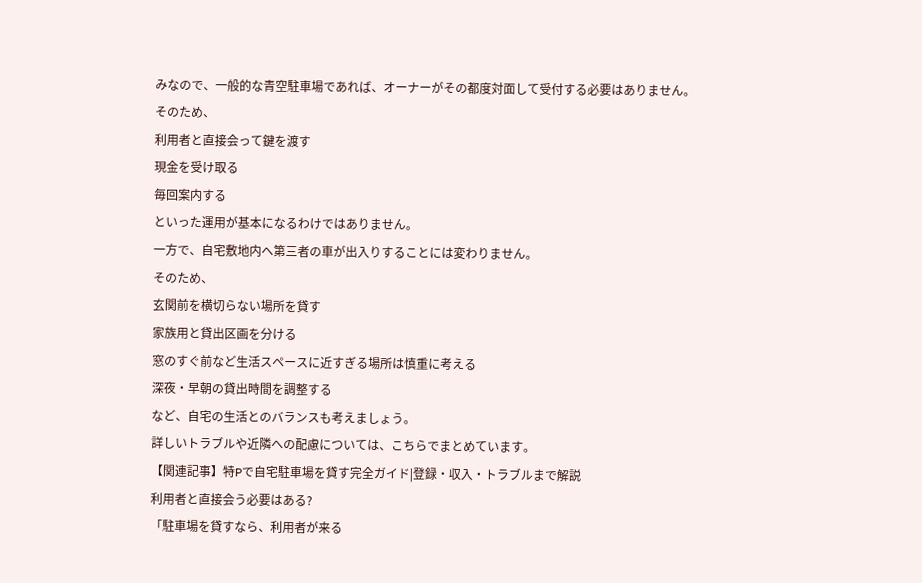みなので、一般的な青空駐車場であれば、オーナーがその都度対面して受付する必要はありません。
そのため、
利用者と直接会って鍵を渡す
現金を受け取る
毎回案内する
といった運用が基本になるわけではありません。
一方で、自宅敷地内へ第三者の車が出入りすることには変わりません。
そのため、
玄関前を横切らない場所を貸す
家族用と貸出区画を分ける
窓のすぐ前など生活スペースに近すぎる場所は慎重に考える
深夜・早朝の貸出時間を調整する
など、自宅の生活とのバランスも考えましょう。
詳しいトラブルや近隣への配慮については、こちらでまとめています。
【関連記事】特Pで自宅駐車場を貸す完全ガイド|登録・収入・トラブルまで解説
利用者と直接会う必要はある?
「駐車場を貸すなら、利用者が来る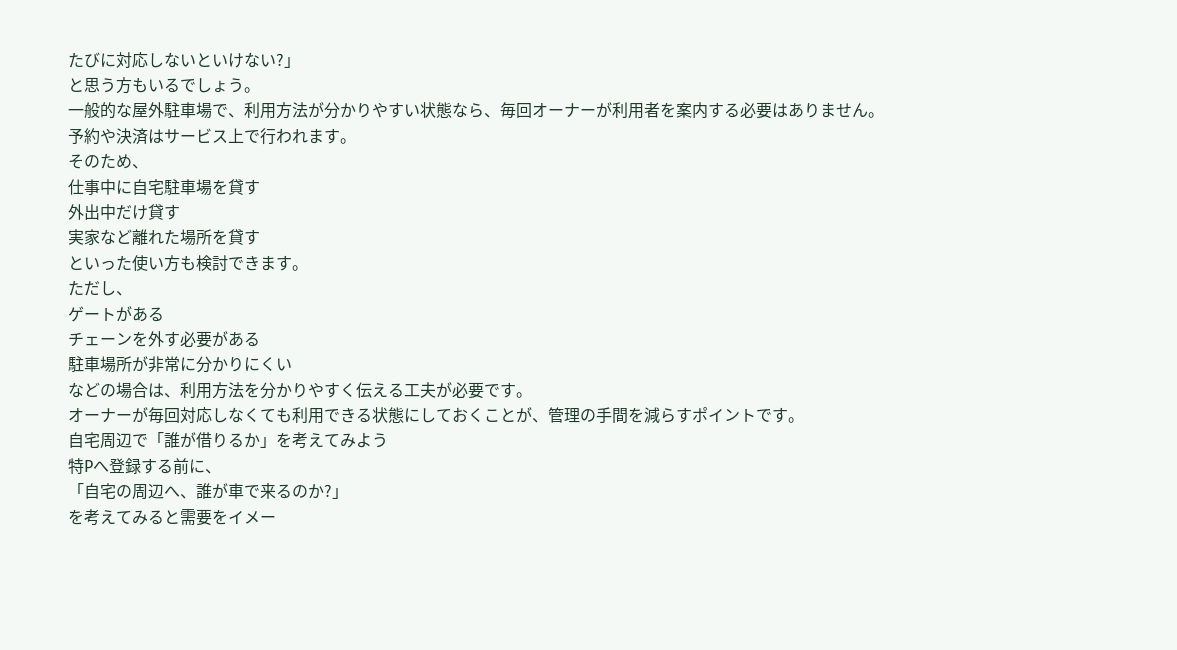たびに対応しないといけない?」
と思う方もいるでしょう。
一般的な屋外駐車場で、利用方法が分かりやすい状態なら、毎回オーナーが利用者を案内する必要はありません。
予約や決済はサービス上で行われます。
そのため、
仕事中に自宅駐車場を貸す
外出中だけ貸す
実家など離れた場所を貸す
といった使い方も検討できます。
ただし、
ゲートがある
チェーンを外す必要がある
駐車場所が非常に分かりにくい
などの場合は、利用方法を分かりやすく伝える工夫が必要です。
オーナーが毎回対応しなくても利用できる状態にしておくことが、管理の手間を減らすポイントです。
自宅周辺で「誰が借りるか」を考えてみよう
特Pへ登録する前に、
「自宅の周辺へ、誰が車で来るのか?」
を考えてみると需要をイメー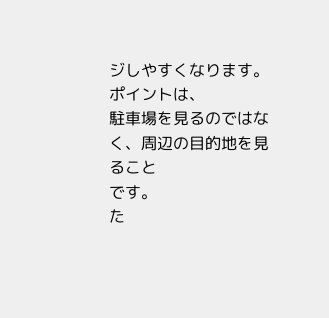ジしやすくなります。
ポイントは、
駐車場を見るのではなく、周辺の目的地を見ること
です。
た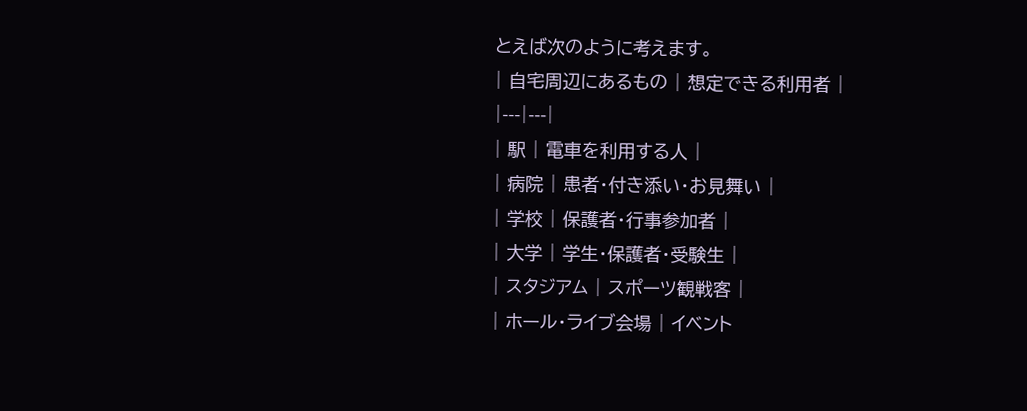とえば次のように考えます。
| 自宅周辺にあるもの | 想定できる利用者 |
|---|---|
| 駅 | 電車を利用する人 |
| 病院 | 患者・付き添い・お見舞い |
| 学校 | 保護者・行事参加者 |
| 大学 | 学生・保護者・受験生 |
| スタジアム | スポーツ観戦客 |
| ホール・ライブ会場 | イベント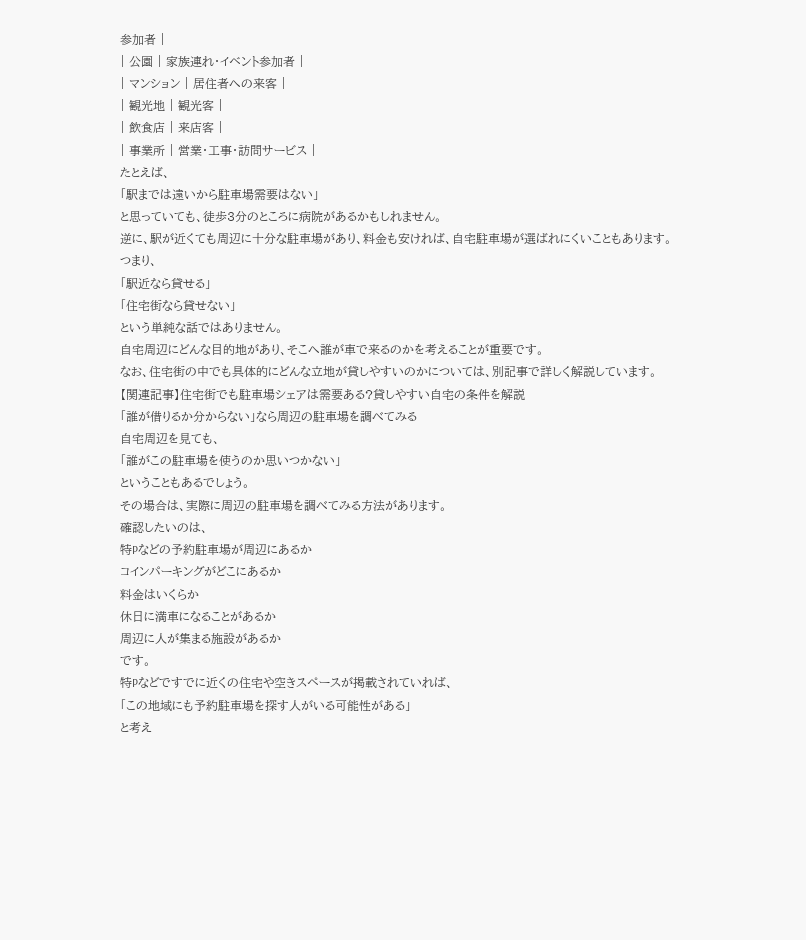参加者 |
| 公園 | 家族連れ・イベント参加者 |
| マンション | 居住者への来客 |
| 観光地 | 観光客 |
| 飲食店 | 来店客 |
| 事業所 | 営業・工事・訪問サービス |
たとえば、
「駅までは遠いから駐車場需要はない」
と思っていても、徒歩3分のところに病院があるかもしれません。
逆に、駅が近くても周辺に十分な駐車場があり、料金も安ければ、自宅駐車場が選ばれにくいこともあります。
つまり、
「駅近なら貸せる」
「住宅街なら貸せない」
という単純な話ではありません。
自宅周辺にどんな目的地があり、そこへ誰が車で来るのかを考えることが重要です。
なお、住宅街の中でも具体的にどんな立地が貸しやすいのかについては、別記事で詳しく解説しています。
【関連記事】住宅街でも駐車場シェアは需要ある?貸しやすい自宅の条件を解説
「誰が借りるか分からない」なら周辺の駐車場を調べてみる
自宅周辺を見ても、
「誰がこの駐車場を使うのか思いつかない」
ということもあるでしょう。
その場合は、実際に周辺の駐車場を調べてみる方法があります。
確認したいのは、
特Pなどの予約駐車場が周辺にあるか
コインパーキングがどこにあるか
料金はいくらか
休日に満車になることがあるか
周辺に人が集まる施設があるか
です。
特Pなどですでに近くの住宅や空きスペースが掲載されていれば、
「この地域にも予約駐車場を探す人がいる可能性がある」
と考え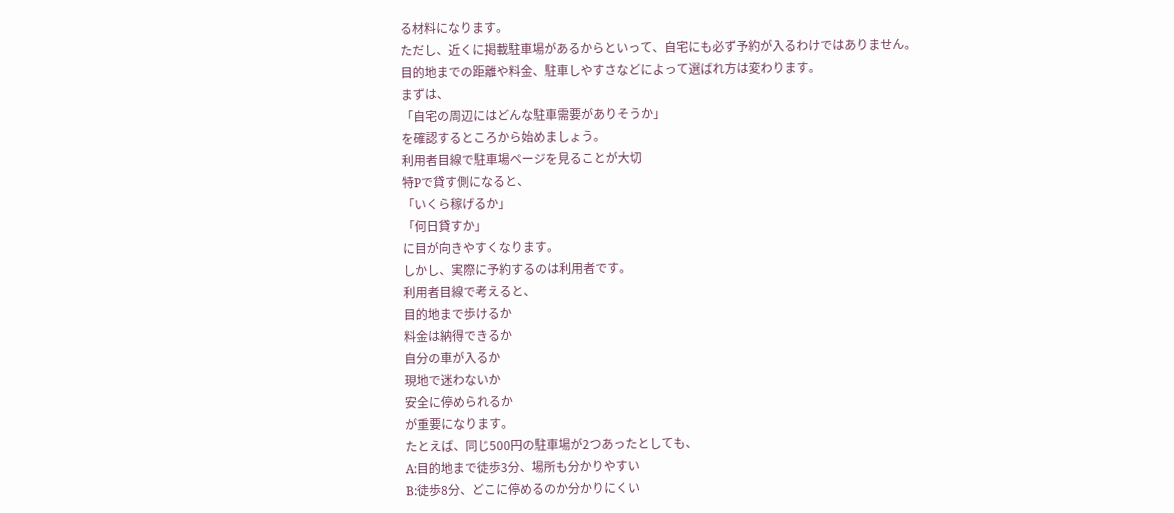る材料になります。
ただし、近くに掲載駐車場があるからといって、自宅にも必ず予約が入るわけではありません。
目的地までの距離や料金、駐車しやすさなどによって選ばれ方は変わります。
まずは、
「自宅の周辺にはどんな駐車需要がありそうか」
を確認するところから始めましょう。
利用者目線で駐車場ページを見ることが大切
特Pで貸す側になると、
「いくら稼げるか」
「何日貸すか」
に目が向きやすくなります。
しかし、実際に予約するのは利用者です。
利用者目線で考えると、
目的地まで歩けるか
料金は納得できるか
自分の車が入るか
現地で迷わないか
安全に停められるか
が重要になります。
たとえば、同じ500円の駐車場が2つあったとしても、
A:目的地まで徒歩3分、場所も分かりやすい
B:徒歩8分、どこに停めるのか分かりにくい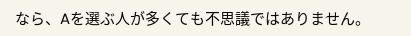なら、Aを選ぶ人が多くても不思議ではありません。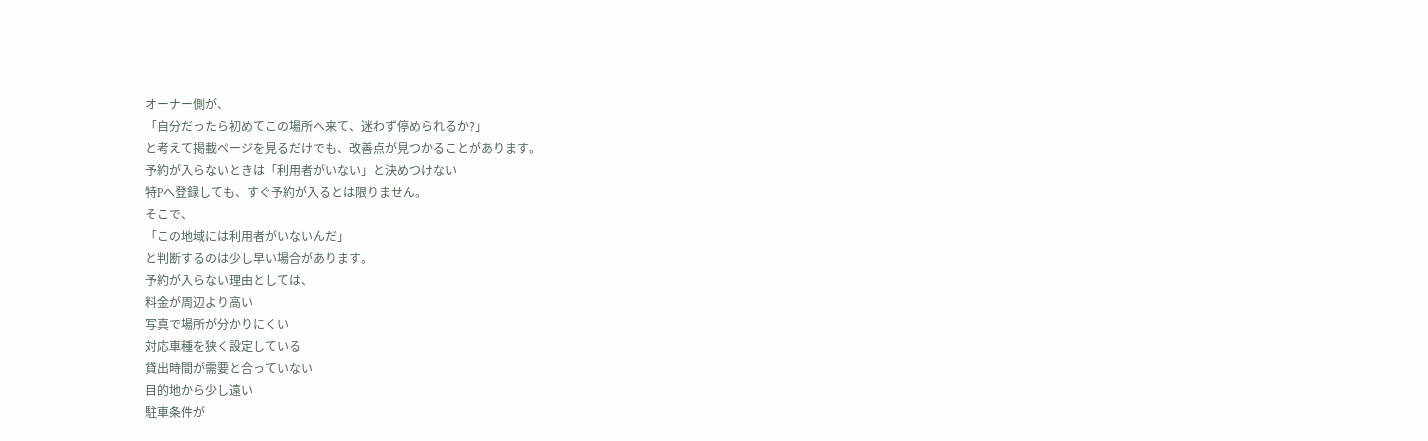オーナー側が、
「自分だったら初めてこの場所へ来て、迷わず停められるか?」
と考えて掲載ページを見るだけでも、改善点が見つかることがあります。
予約が入らないときは「利用者がいない」と決めつけない
特Pへ登録しても、すぐ予約が入るとは限りません。
そこで、
「この地域には利用者がいないんだ」
と判断するのは少し早い場合があります。
予約が入らない理由としては、
料金が周辺より高い
写真で場所が分かりにくい
対応車種を狭く設定している
貸出時間が需要と合っていない
目的地から少し遠い
駐車条件が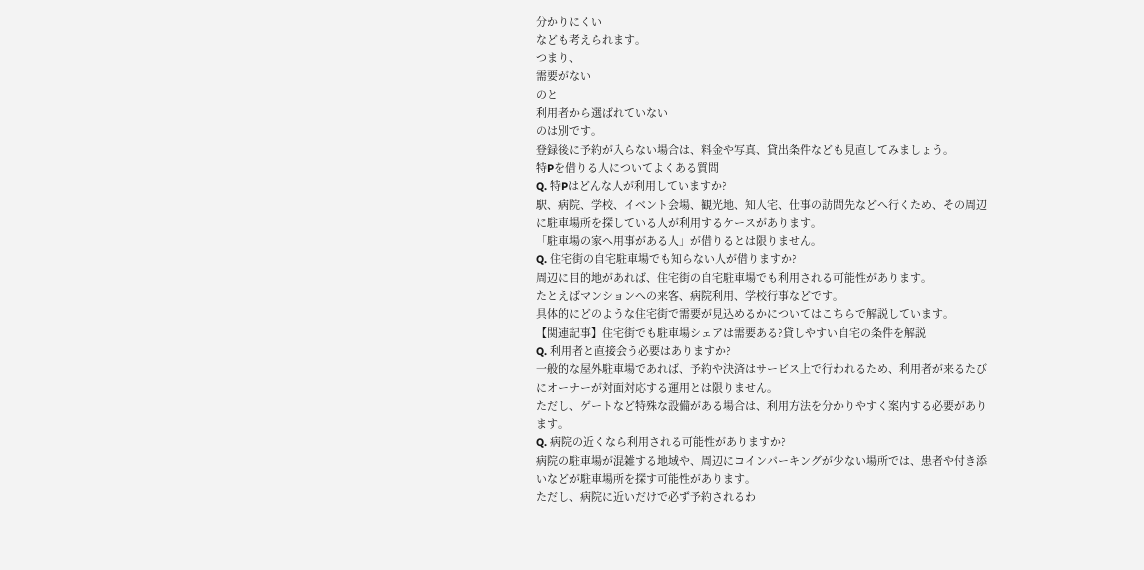分かりにくい
なども考えられます。
つまり、
需要がない
のと
利用者から選ばれていない
のは別です。
登録後に予約が入らない場合は、料金や写真、貸出条件なども見直してみましょう。
特Pを借りる人についてよくある質問
Q. 特Pはどんな人が利用していますか?
駅、病院、学校、イベント会場、観光地、知人宅、仕事の訪問先などへ行くため、その周辺に駐車場所を探している人が利用するケースがあります。
「駐車場の家へ用事がある人」が借りるとは限りません。
Q. 住宅街の自宅駐車場でも知らない人が借りますか?
周辺に目的地があれば、住宅街の自宅駐車場でも利用される可能性があります。
たとえばマンションへの来客、病院利用、学校行事などです。
具体的にどのような住宅街で需要が見込めるかについてはこちらで解説しています。
【関連記事】住宅街でも駐車場シェアは需要ある?貸しやすい自宅の条件を解説
Q. 利用者と直接会う必要はありますか?
一般的な屋外駐車場であれば、予約や決済はサービス上で行われるため、利用者が来るたびにオーナーが対面対応する運用とは限りません。
ただし、ゲートなど特殊な設備がある場合は、利用方法を分かりやすく案内する必要があります。
Q. 病院の近くなら利用される可能性がありますか?
病院の駐車場が混雑する地域や、周辺にコインパーキングが少ない場所では、患者や付き添いなどが駐車場所を探す可能性があります。
ただし、病院に近いだけで必ず予約されるわ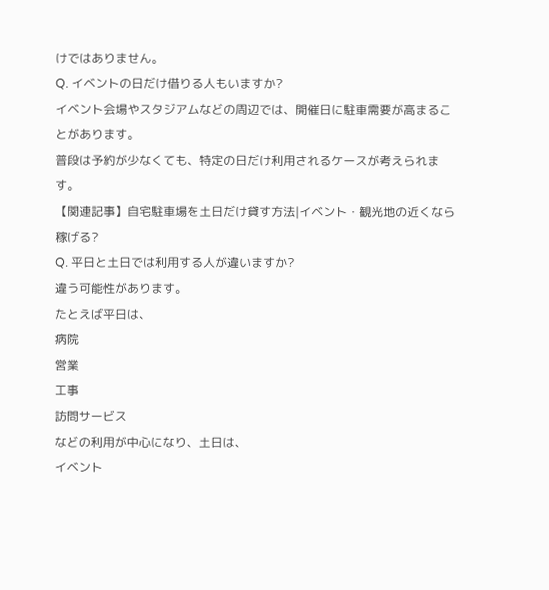けではありません。
Q. イベントの日だけ借りる人もいますか?
イベント会場やスタジアムなどの周辺では、開催日に駐車需要が高まることがあります。
普段は予約が少なくても、特定の日だけ利用されるケースが考えられます。
【関連記事】自宅駐車場を土日だけ貸す方法|イベント・観光地の近くなら稼げる?
Q. 平日と土日では利用する人が違いますか?
違う可能性があります。
たとえば平日は、
病院
営業
工事
訪問サービス
などの利用が中心になり、土日は、
イベント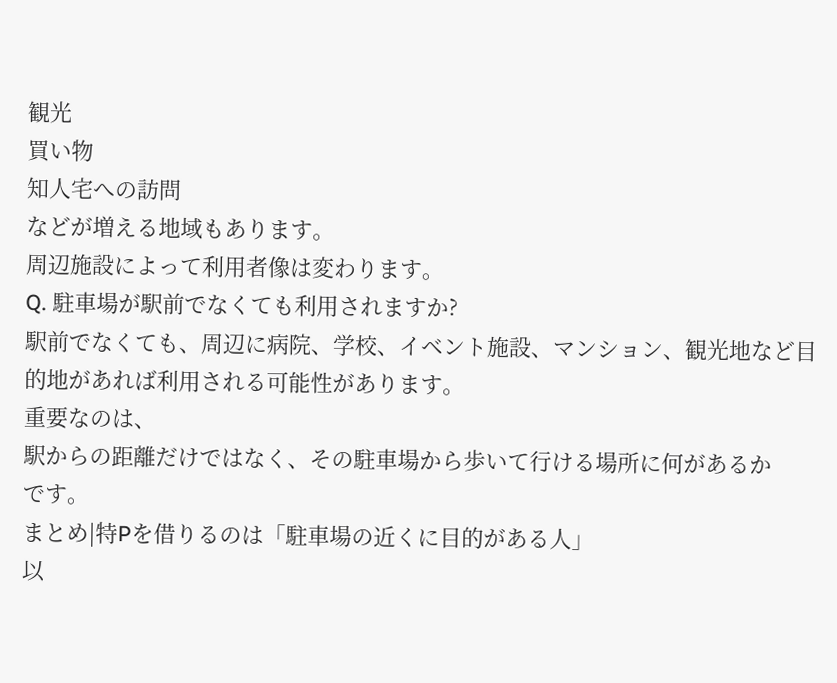観光
買い物
知人宅への訪問
などが増える地域もあります。
周辺施設によって利用者像は変わります。
Q. 駐車場が駅前でなくても利用されますか?
駅前でなくても、周辺に病院、学校、イベント施設、マンション、観光地など目的地があれば利用される可能性があります。
重要なのは、
駅からの距離だけではなく、その駐車場から歩いて行ける場所に何があるか
です。
まとめ|特Pを借りるのは「駐車場の近くに目的がある人」
以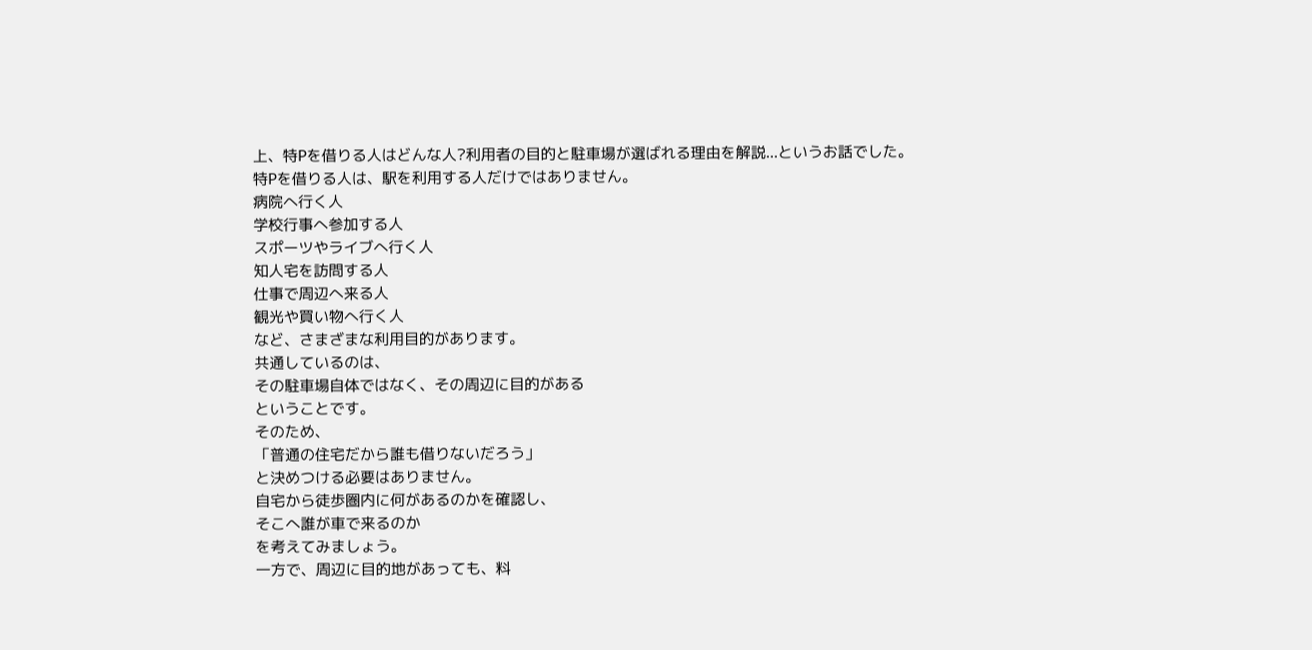上、特Pを借りる人はどんな人?利用者の目的と駐車場が選ばれる理由を解説...というお話でした。
特Pを借りる人は、駅を利用する人だけではありません。
病院へ行く人
学校行事へ参加する人
スポーツやライブへ行く人
知人宅を訪問する人
仕事で周辺へ来る人
観光や買い物へ行く人
など、さまざまな利用目的があります。
共通しているのは、
その駐車場自体ではなく、その周辺に目的がある
ということです。
そのため、
「普通の住宅だから誰も借りないだろう」
と決めつける必要はありません。
自宅から徒歩圏内に何があるのかを確認し、
そこへ誰が車で来るのか
を考えてみましょう。
一方で、周辺に目的地があっても、料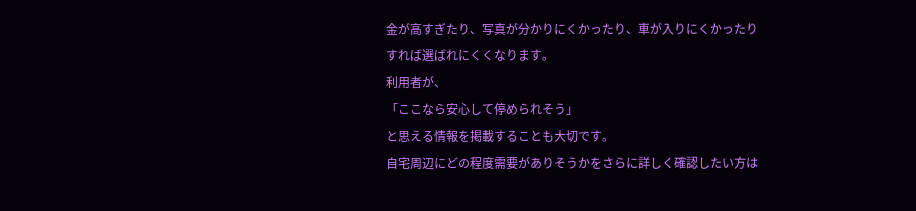金が高すぎたり、写真が分かりにくかったり、車が入りにくかったりすれば選ばれにくくなります。
利用者が、
「ここなら安心して停められそう」
と思える情報を掲載することも大切です。
自宅周辺にどの程度需要がありそうかをさらに詳しく確認したい方は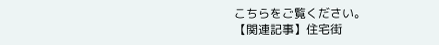こちらをご覧ください。
【関連記事】住宅街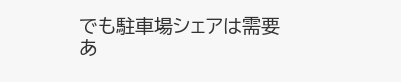でも駐車場シェアは需要あ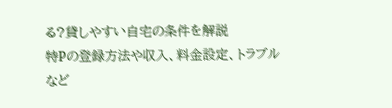る?貸しやすい自宅の条件を解説
特Pの登録方法や収入、料金設定、トラブルなど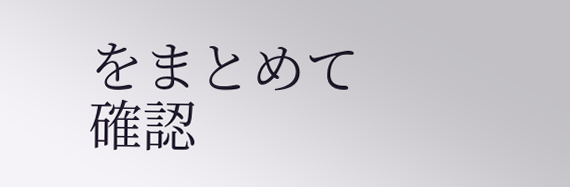をまとめて確認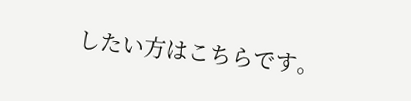したい方はこちらです。